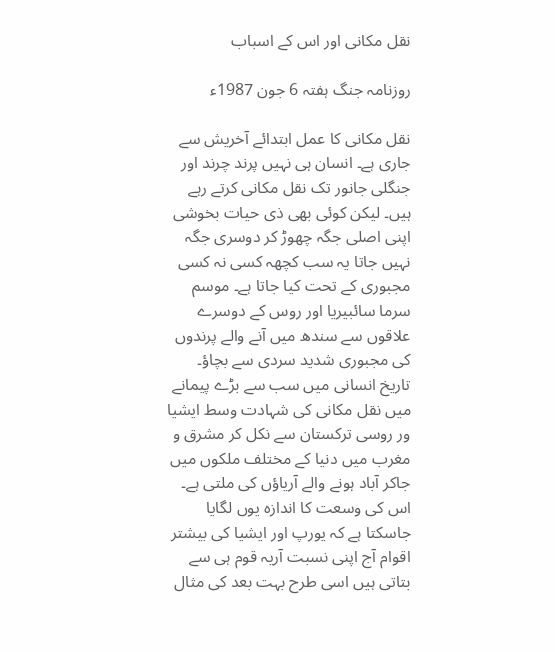نقل مکانی اور اس کے اسباب

روزنامہ جنگ ہفتہ 6 جون 1987ء

نقل مکانی کا عمل ابتدائے آخریش سے جاری ہے۔ انسان ہی نہیں پرند چرند اور جنگلی جانور تک نقل مکانی کرتے رہے ہیں۔ لیکن کوئی بھی ذی حیات بخوشی اپنی اصلی جگہ چھوڑ کر دوسری جگہ نہیں جاتا یہ سب کچھہ کسی نہ کسی مجبوری کے تحت کیا جاتا ہے۔ موسم سرما سائبیریا اور روس کے دوسرے علاقوں سے سندھ میں آنے والے پرندوں کی مجبوری شدید سردی سے بچاؤ۔ تاریخ انسانی میں سب سے بڑے پیمانے میں نقل مکانی کی شہادت وسط ایشیا ور روسی ترکستان سے نکل کر مشرق و مغرب میں دنیا کے مختلف ملکوں میں جاکر آباد ہونے والے آریاؤں کی ملتی ہے۔ اس کی وسعت کا اندازہ یوں لگایا جاسکتا ہے کہ یورپ اور ایشیا کی بیشتر اقوام آج اپنی نسبت آریہ قوم ہی سے بتاتی ہیں اسی طرح بہت بعد کی مثال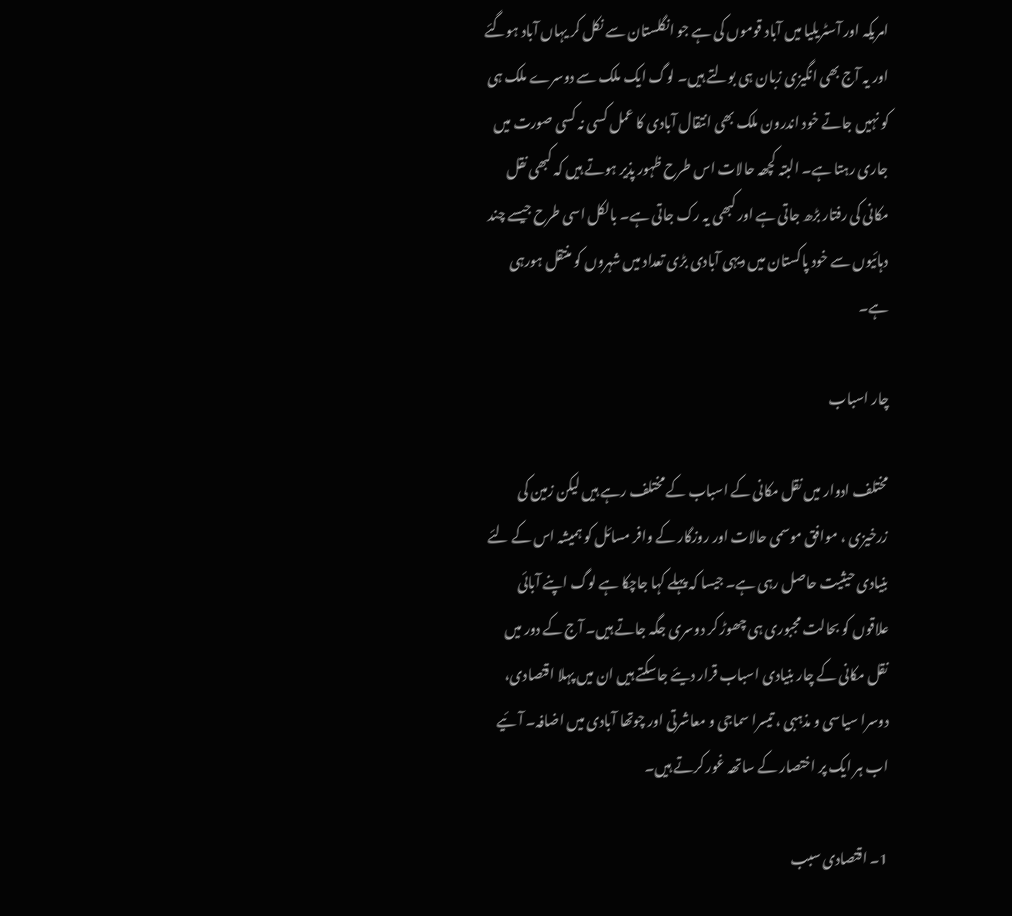امریکہ اور آسٹریلیا میں آباد قوموں کی ہے جو انگلستان سے نکل کر یہاں آباد ہوگئے اور یہ آج بھی انگیزی زبان ہی بولتے ہیں۔ لوگ ایک ملک سے دوسرے ملک ہی کو نہیں جاتے خود اندرون ملک بھی انتقال آبادی کا عمل کسی نہ کسی صورت میں جاری رہتا ہے۔ البتہ کچھہ حالات اس طرح ظہور پذیر ہوتے ہیں کہ کبھی نقل مکانی کی رفتار بڑھ جاتی ہے اور کبھی یہ رک جاتی ہے۔ بالکل اسی طرح جیسے چند دہائیوں سے خود پاکستان میں دیہی آبادی بڑی تعداد میں شہروں کو منتقل ہورہی ہے۔

چار اسباب

مختلف ادوار میں نقل مکانی کے اسباب کے مختلف رہے ہیں لیکن زمین کی زرخیزی ، موافق موسمی حالات اور روزگار کے وافر مسائل کو ہمیشہ اس کے لئے بنیادی حیثیت حاصل رہی ہے۔ جیسا کہ پہلے کہا جاچکا ہے لوگ اپنے آبائی علاقوں کو بحالت مجبوری ہی چھوڑ کر دوسری جگہ جاتے ہیں۔ آج کے دور میں نقل مکانی کے چار بنیادی اسباب قرار دیئے جاسکتے ہیں ان میں پہلا اقتصادی، دوسرا سیاسی و مذہبی ، تیسرا سماجی و معاشرتی اور چوتھا آبادی میں اضافہ۔ آئیے اب ہر ایک پر اختصار کے ساتھہ غور کرتے ہیں۔

1۔ اقتصادی سبب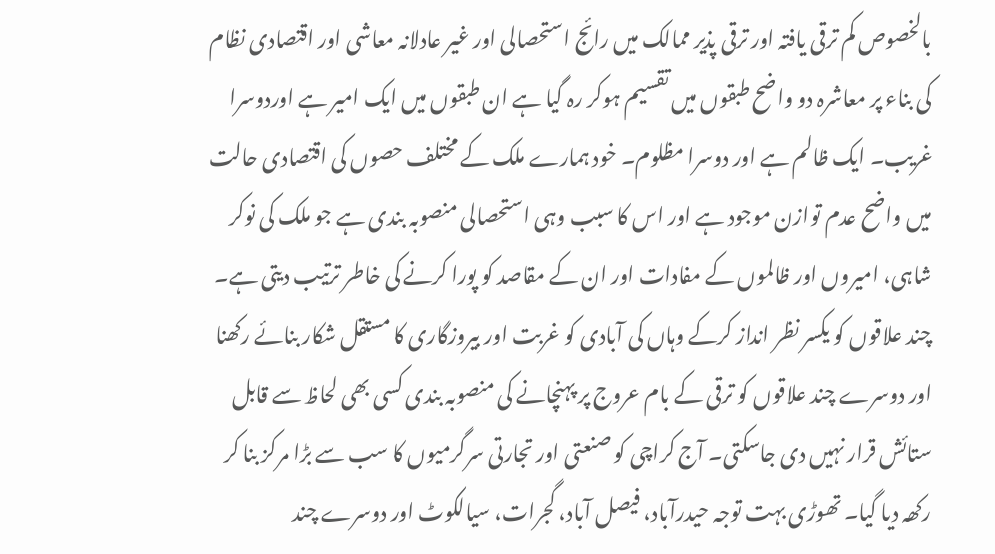بالخصوص کم ترقی یافتہ اور ترقی پذیر ممالک میں رائج استحصالی اور غیر عادلانہ معاشی اور اقتصادی نظام کی بناء پر معاشرہ دو واضح طبقوں میں تقسیم ہوکر رہ گیا ہے ان طبقوں میں ایک امیر ہے اوردوسرا غریب۔ ایک ظالم ہے اور دوسرا مظلوم۔ خود ہمارے ملک کے مختلف حصوں کی اقتصادی حالت میں واضح عدم توازن موجود ہے اور اس کا سبب وہی استحصالی منصوبہ بندی ہے جو ملک کی نوکر شاہی، امیروں اور ظالموں کے مفادات اور ان کے مقاصد کو پورا کرنے کی خاطر ترتیب دیتی ہے۔ چند علاقوں کو یکسر نظر انداز کرکے وہاں کی آبادی کو غربت اور بیروزگاری کا مستقل شکار بنائے رکھنا اور دوسرے چند علاقوں کو ترقی کے بام عروج پر پہنچانے کی منصوبہ بندی کسی بھی لحاظ سے قابل ستائش قرار نہیں دی جاسکتی۔ آج کراچی کو صنعتی اور تجارتی سرگرمیوں کا سب سے بڑا مرکز بنا کر رکھہ دیا گیا۔ تھوڑی بہت توجہ حیدرآباد، فیصل آباد، گجرات، سیالکوٹ اور دوسرے چند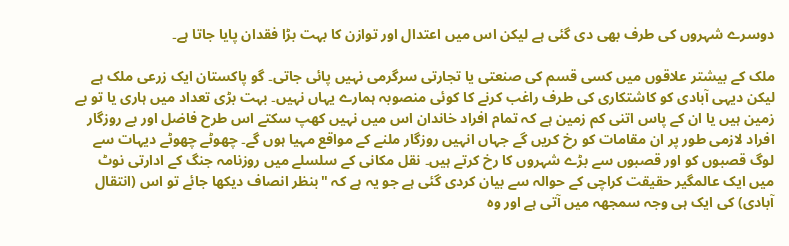دوسرے شہروں کی طرف بھی دی گئی ہے لیکن اس میں اعتدال اور توازن کا بہت بڑا فقدان پایا جاتا ہے۔

ملک کے بیشتر علاقوں میں کسی قسم کی صنعتی یا تجارتی سرگرمی نہیں پائی جاتی۔ گو پاکستان ایک زرعی ملک ہے لیکن دیہی آبادی کو کاشتکاری کی طرف راغب کرنے کا کوئی منصوبہ ہمارے یہاں نہیں۔ بہت بڑی تعداد میں ہاری یا تو بے زمین ہیں یا ان کے پاس اتنی کم زمین ہے کہ تمام افراد خاندان اس میں نہیں کھپ سکتے اس طرح فاضل اور بے روزگار افراد لازمی طور پر ان مقامات کو رخ کریں گے جہاں انہیں روزگار ملنے کے مواقع مہیا ہوں گے۔ چھوٹے چھوٹے دیہات سے لوگ قصبوں کو اور قصبوں سے بڑے شہروں کا رخ کرتے ہیں۔ نقل مکانی کے سلسلے میں روزنامہ جنگ کے ادارتی نوٹ میں ایک عالمگیر حقیقت کراچی کے حوالہ سے بیان کردی گئی ہے جو یہ ہے کہ "بنظر انصاف دیکھا جائے تو اس (انتقال آبادی) کی ایک ہی وجہ سمجھہ میں آتی ہے اور وہ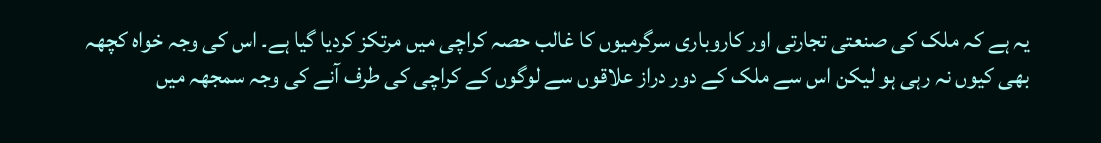یہ ہے کہ ملک کی صنعتی تجارتی اور کاروباری سرگرمیوں کا غالب حصہ کراچی میں مرتکز کردیا گیا ہے۔ اس کی وجہ خواہ کچھہ بھی کیوں نہ رہی ہو لیکن اس سے ملک کے دور دراز علاقوں سے لوگوں کے کراچی کی طرف آنے کی وجہ سمجھہ میں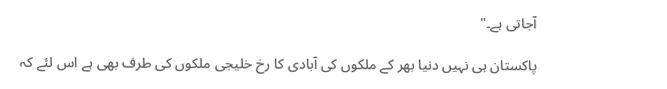آجاتی ہے۔"

پاکستان ہی نہیں دنیا بھر کے ملکوں کی آبادی کا رخ خلیجی ملکوں کی طرف بھی ہے اس لئے کہ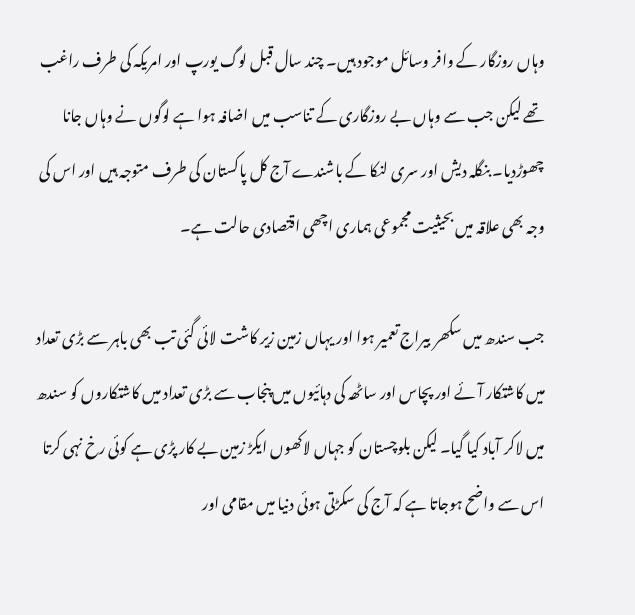وہاں روزگار کے وافر وسائل موجود ہیں۔ چند سال قبل لوگ یورپ اور امریکہ کی طرف راغب تھے لیکن جب سے وہاں بے روزگاری کے تناسب میں اضافہ ہوا ہے لوگوں نے وہاں جانا چھوڑدیا۔ بنگلہ دیش اور سری لنکا کے باشندے آج کل پاکستان کی طرف متوجہ ہیں اور اس کی وجہ بھی علاقہ میں بحیثیت مجموعی ہماری اچھی اقتصادی حالت ہے۔

جب سندھ میں سکھر بیراج تعمیر ہوا اور یہاں زمین زیر کاشت لائی گئی تب بھی باہر سے بڑی تعداد میں کاشتکار آئے اور پچاس اور ساٹھہ کی دہائیوں میں پنجاب سے بڑی تعداد میں کاشتکاروں کو سندھ میں لاکر آباد کیا گیا۔ لیکن بلوچستان کو جہاں لاکھوں ایکڑ زمین بے کار پڑی ہے کوئی رخ نہی کرتا اس سے واضح ہوجاتا ہے کہ آج کی سکڑتی ہوئی دنیا میں مقامی اور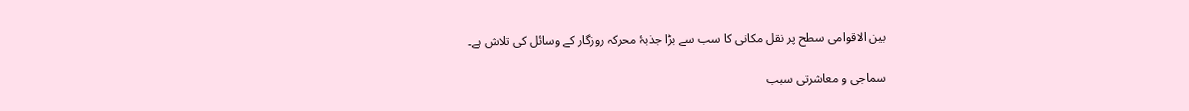بین الاقوامی سطح پر نقل مکانی کا سب سے بڑا جذبۂ محرکہ روزگار کے وسائل کی تلاش ہے۔

سماجی و معاشرتی سبب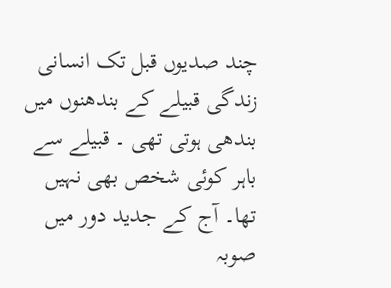چند صدیوں قبل تک انسانی زندگی قبیلے کے بندھنوں میں بندھی ہوتی تھی ۔ قبیلے سے باہر کوئی شخص بھی نہیں تھا۔ آج کے جدید دور میں صوبہ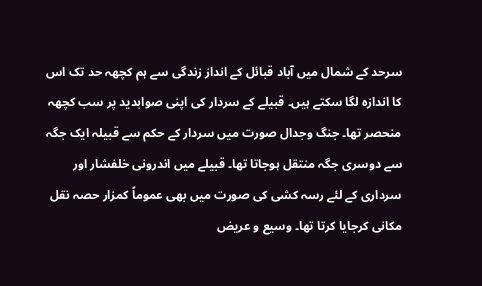سرحد کے شمال میں آباد قبائل کے انداز زندگی سے ہم کچھہ حد تک اس کا اندازہ لگا سکتے ہیں۔ قبیلے کے سردار کی اپنی صوابدید پر سب کچھہ منحصر تھا۔ جنگ وجدال صورت میں سردار کے حکم سے قبیلہ ایک جگہ سے دوسری جگہ منتقل ہوجاتا تھا۔ قبیلے میں اندرونی خلفشار اور سرداری کے لئے رسہ کشی کی صورت میں بھی عموماً کمزار حصہ نقل مکانی کرجایا کرتا تھا۔ وسیع و عریض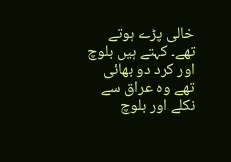خالی پڑے ہوتے تھے۔ کہتے ہیں بلوچ اور کرد دو بھائی تھے وہ عراق سے نکلے اور بلوچ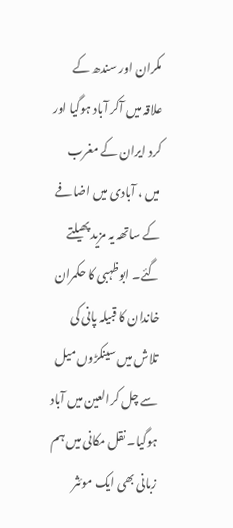مکران اور سندھ کے علاقہ میں آکر آباد ہوگیا اور کرد ایران کے مغرب میں ، آبادی میں اضافے کے ساتھہ یہ مزید پھیلتے گئے۔ ابوظہبی کا حکمران خاندان کا قبیلہ پانی کی تلاش میں سینکڑوں میل سے چل کرالعین میں آباد ہوگیا۔ نقل مکانی میں ہم زبانی بھی ایک موئثر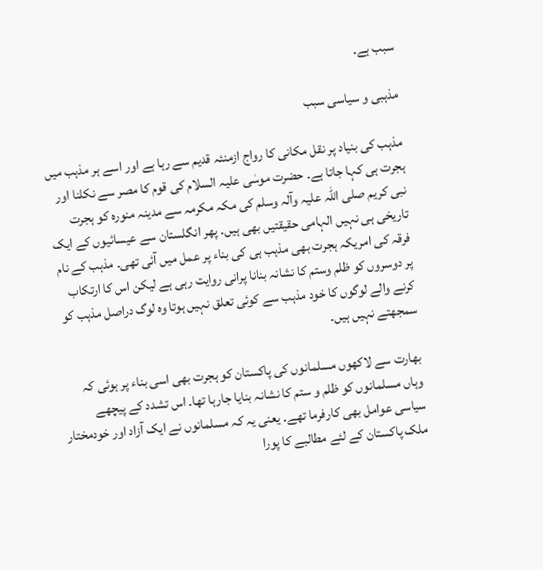سبب ہے۔

مذہبی و سیاسی سبب

مذہب کی بنیاد پر نقل مکانی کا رواج ازمنئہ قدیم سے رہا ہے اور اسے ہر مذہب میں ہجرت ہی کہا جاتا ہے۔ حضرت موسٰی علیہ السلام کی قوم کا مصر سے نکلنا اور نبی کریم صلی اللہ علیہ وآلہ وسلم کی مکہ مکرمہ سے مدینہ منورہ کو ہجرت تاریخی ہی نہیں الہامی حقیقتیں بھی ہیں۔ پھر انگلستان سے عیسائیوں کے ایک فرقہ کی امریکہ ہجرت بھی مذہب ہی کی بناء پر عمل میں آئی تھی۔ مذہب کے نام پر دوسروں کو ظلم وستم کا نشانہ بنانا پرانی روایت رہی ہے لیکن اس کا ارتکاب کرنے والے لوگوں کا خود مذہب سے کوئی تعلق نہیں ہوتا وہ لوگ دراصل مذہب کو سمجھتے نہیں ہیں۔

بھارت سے لاکھوں مسلمانوں کی پاکستان کو ہجرت بھی اسی بناء پر ہوئی کہ وہاں مسلمانوں کو ظلم و ستم کا نشانہ بنایا جارہا تھا۔ اس تشدد کے پیچھے سیاسی عوامل بھی کارفرما تھے۔ یعنی یہ کہ مسلمانوں نے ایک آزاد اور خودمختار ملک پاکستان کے لئے مطالبے کا پورا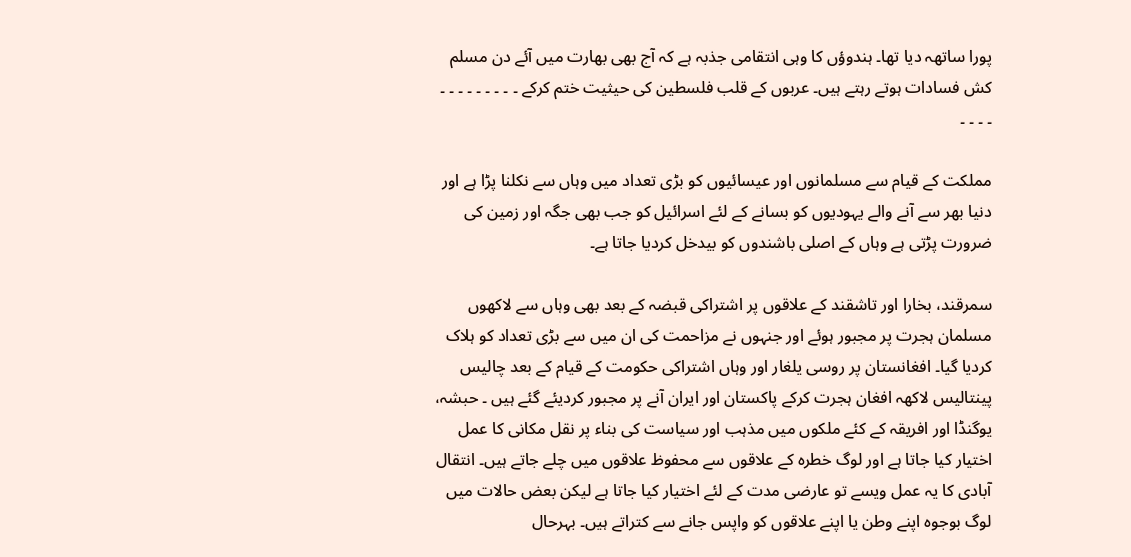پورا ساتھہ دیا تھا۔ ہندوؤں کا وہی انتقامی جذبہ ہے کہ آج بھی بھارت میں آئے دن مسلم کش فسادات ہوتے رہتے ہیں۔ عربوں کے قلب فلسطین کی حیثیت ختم کرکے ۔ ۔ ۔ ۔ ۔ ۔ ۔ ۔ ۔ ۔ ۔ ۔ ۔

مملکت کے قیام سے مسلمانوں اور عیسائیوں کو بڑی تعداد میں وہاں سے نکلنا پڑا ہے اور دنیا بھر سے آنے والے یہودیوں کو بسانے کے لئے اسرائیل کو جب بھی جگہ اور زمین کی ضرورت پڑتی ہے وہاں کے اصلی باشندوں کو بیدخل کردیا جاتا ہے۔

سمرقند، بخارا اور تاشقند کے علاقوں پر اشتراکی قبضہ کے بعد بھی وہاں سے لاکھوں مسلمان ہجرت پر مجبور ہوئے اور جنہوں نے مزاحمت کی ان میں سے بڑی تعداد کو ہلاک کردیا گیا۔ افغانستان پر روسی یلغار اور وہاں اشتراکی حکومت کے قیام کے بعد چالیس پینتالیس لاکھہ افغان ہجرت کرکے پاکستان اور ایران آنے پر مجبور کردیئے گئے ہیں ۔ حبشہ، یوگنڈا اور افریقہ کے کئے ملکوں میں مذہب اور سیاست کی بناء پر نقل مکانی کا عمل اختیار کیا جاتا ہے اور لوگ خطرہ کے علاقوں سے محفوظ علاقوں میں چلے جاتے ہیں۔ انتقال آبادی کا یہ عمل ویسے تو عارضی مدت کے لئے اختیار کیا جاتا ہے لیکن بعض حالات میں لوگ بوجوہ اپنے وطن یا اپنے علاقوں کو واپس جانے سے کتراتے ہیں۔ بہرحال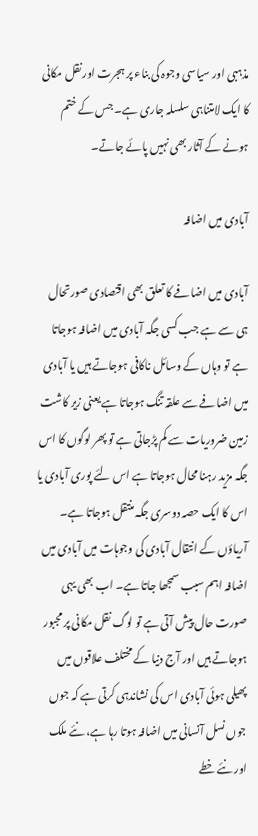مذہبی اور سیاسی وجوہ کی بناء پر ہجرت اور نقل مکانی کا ایک لامتناہی سلسلہ جاری ہے۔ جس کے ختم ہونے کے آثار بھی نہیں پائے جاتے۔

آبادی میں اضافہ

آبادی میں اضافے کا تعلق بھی اقتصادی صورتحال ہی سے ہے جب کسی جگہ آبادی میں اضافہ ہوجاتا ہے تو وہاں کے وسائل ناکافی ہوجاتے ہیں یا آبادی میں اضافے سے علقہ تنگ ہوجاتا ہے یعنی زیر کاشت زمین ضروریات سے کم پڑجاتی ہے تو پھر لوگوں کا اس جگہ مزید رہنا محال ہوجاتا ہے اس لئے پوری آبادی یا اس کا ایک حصہ دوسری جگہ منتقل ہوجاتا ہے۔ آریاؤں کے انتقال آبادی کی وجوہات میں آبادی میں اضافہ اہم سبب سمجھا جاتا ہے۔ اب بھی یہی صورت حال پیش آتی ہے تو لوگ نقل مکانی پر مجبور ہوجاتے ہیں اور آج دنیا کے مختلف علاقوں میں پھیلی ہوئی آبادی اس کی نشاندہی کرتی ہے کہ جوں جوں نسل آنسانی میں اضافہ ہوتا رہا ہے، نئے ملک اور نئے خطے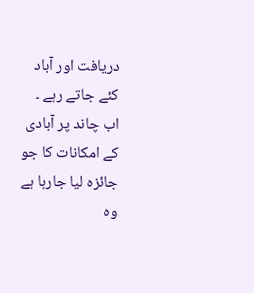دریافت اور آباد کئے جاتے رہے ۔ اب چاند پر آبادی کے امکانات کا جو جائزہ لیا جارہا ہے وہ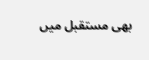بھی مستقبل میں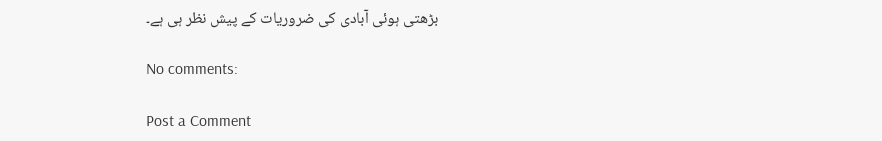بڑھتی ہوئی آبادی کی ضروریات کے پیش نظر ہی ہے۔

No comments:

Post a Comment